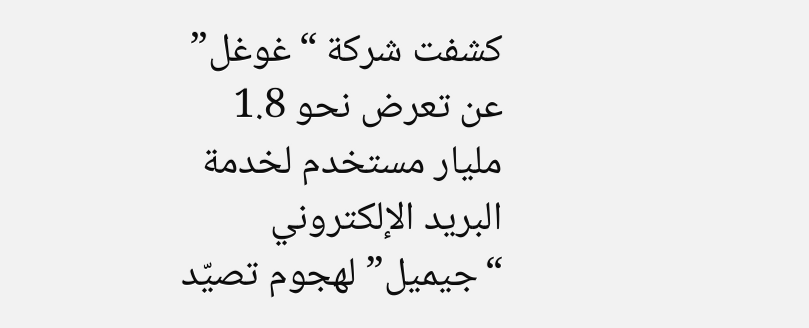كشفت شركة “غوغل” عن تعرض نحو 1.8 مليار مستخدم لخدمة البريد الإلكتروني “جيميل” لهجوم تصيّد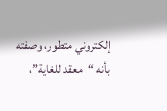إلكتروني متطور، وصفته بأنه “معقد للغاية”،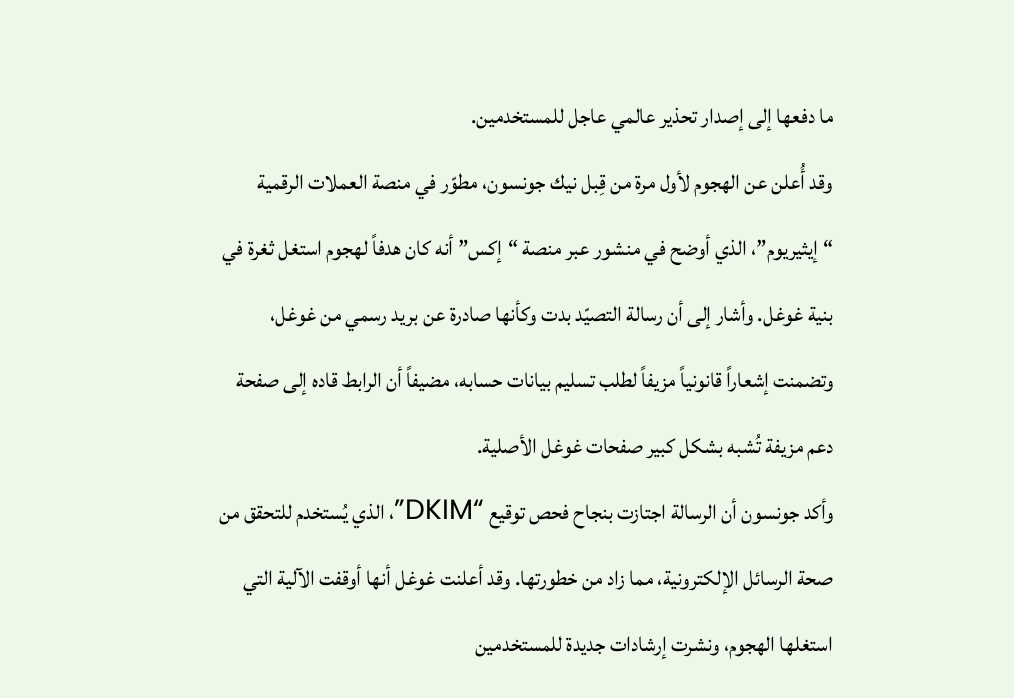ما دفعها إلى إصدار تحذير عالمي عاجل للمستخدمين.
وقد أُعلن عن الهجوم لأول مرة من قِبل نيك جونسون، مطوّر في منصة العملات الرقمية “إيثيريوم”، الذي أوضح في منشور عبر منصة “إكس” أنه كان هدفاً لهجوم استغل ثغرة في بنية غوغل. وأشار إلى أن رسالة التصيّد بدت وكأنها صادرة عن بريد رسمي من غوغل، وتضمنت إشعاراً قانونياً مزيفاً لطلب تسليم بيانات حسابه، مضيفاً أن الرابط قاده إلى صفحة دعم مزيفة تُشبه بشكل كبير صفحات غوغل الأصلية.
وأكد جونسون أن الرسالة اجتازت بنجاح فحص توقيع “DKIM”، الذي يُستخدم للتحقق من صحة الرسائل الإلكترونية، مما زاد من خطورتها. وقد أعلنت غوغل أنها أوقفت الآلية التي استغلها الهجوم، ونشرت إرشادات جديدة للمستخدمين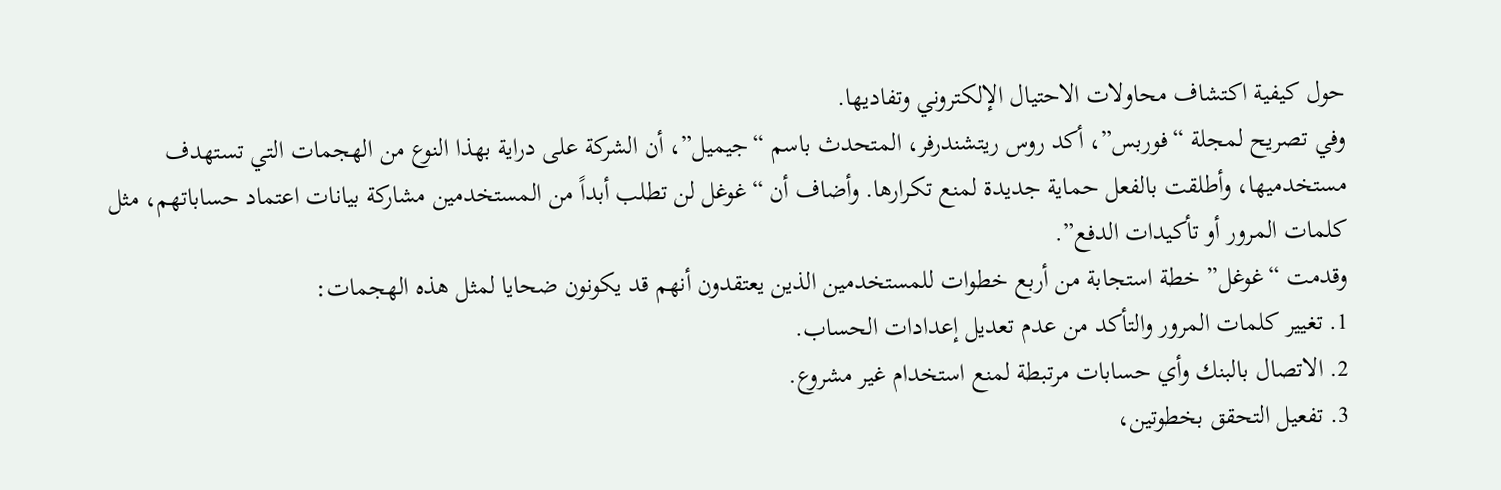حول كيفية اكتشاف محاولات الاحتيال الإلكتروني وتفاديها.
وفي تصريح لمجلة “فوربس”، أكد روس ريتشندرفر، المتحدث باسم “جيميل”، أن الشركة على دراية بهذا النوع من الهجمات التي تستهدف مستخدميها، وأطلقت بالفعل حماية جديدة لمنع تكرارها. وأضاف أن “غوغل لن تطلب أبداً من المستخدمين مشاركة بيانات اعتماد حساباتهم، مثل كلمات المرور أو تأكيدات الدفع”.
وقدمت “غوغل” خطة استجابة من أربع خطوات للمستخدمين الذين يعتقدون أنهم قد يكونون ضحايا لمثل هذه الهجمات:
1. تغيير كلمات المرور والتأكد من عدم تعديل إعدادات الحساب.
2. الاتصال بالبنك وأي حسابات مرتبطة لمنع استخدام غير مشروع.
3. تفعيل التحقق بخطوتين،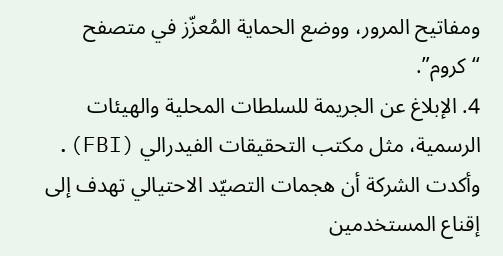ومفاتيح المرور، ووضع الحماية المُعزّز في متصفح “كروم”.
4. الإبلاغ عن الجريمة للسلطات المحلية والهيئات الرسمية، مثل مكتب التحقيقات الفيدرالي (FBI).
وأكدت الشركة أن هجمات التصيّد الاحتيالي تهدف إلى إقناع المستخدمين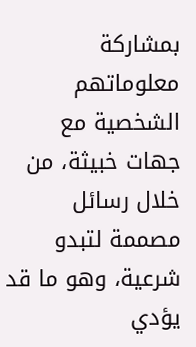بمشاركة معلوماتهم الشخصية مع جهات خبيثة، من خلال رسائل مصممة لتبدو شرعية، وهو ما قد يؤدي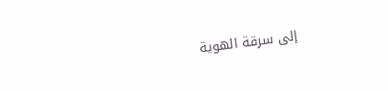إلى سرقة الهوية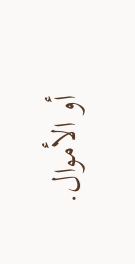أو الأموال.